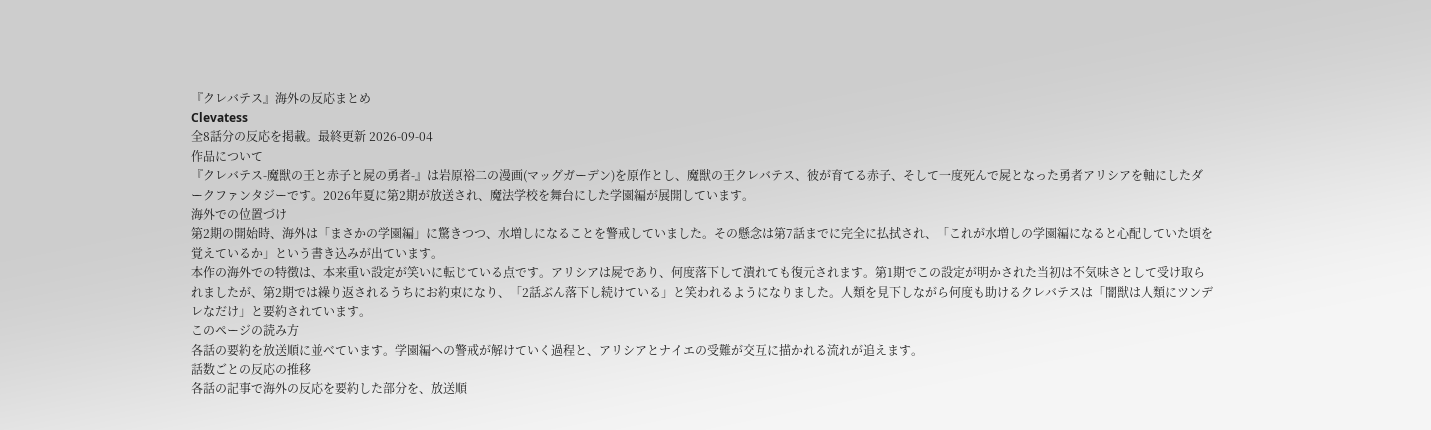『クレバテス』海外の反応まとめ
Clevatess
全8話分の反応を掲載。最終更新 2026-09-04
作品について
『クレバテス-魔獣の王と赤子と屍の勇者-』は岩原裕二の漫画(マッグガーデン)を原作とし、魔獣の王クレバテス、彼が育てる赤子、そして一度死んで屍となった勇者アリシアを軸にしたダークファンタジーです。2026年夏に第2期が放送され、魔法学校を舞台にした学園編が展開しています。
海外での位置づけ
第2期の開始時、海外は「まさかの学園編」に驚きつつ、水増しになることを警戒していました。その懸念は第7話までに完全に払拭され、「これが水増しの学園編になると心配していた頃を覚えているか」という書き込みが出ています。
本作の海外での特徴は、本来重い設定が笑いに転じている点です。アリシアは屍であり、何度落下して潰れても復元されます。第1期でこの設定が明かされた当初は不気味さとして受け取られましたが、第2期では繰り返されるうちにお約束になり、「2話ぶん落下し続けている」と笑われるようになりました。人類を見下しながら何度も助けるクレバテスは「闇獣は人類にツンデレなだけ」と要約されています。
このページの読み方
各話の要約を放送順に並べています。学園編への警戒が解けていく過程と、アリシアとナイエの受難が交互に描かれる流れが追えます。
話数ごとの反応の推移
各話の記事で海外の反応を要約した部分を、放送順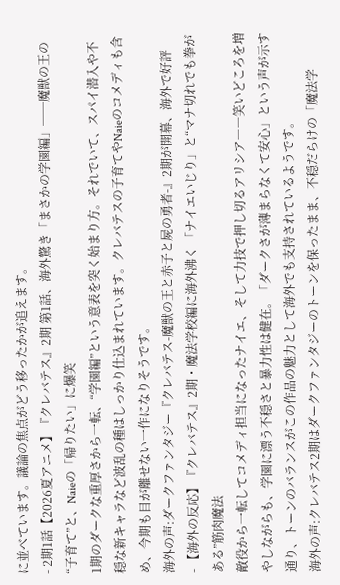に並べています。議論の焦点がどう移ったかが追えます。
- 2期1話【2026夏アニメ】『クレバテス』2期 第1話、海外驚き「まさかの学園編」──魔獣の王の“子育て”と、Naieの「帰りたい」に爆笑
1期のダークな重厚さから一転、“学園編”という意表を突く始まり方。それでいて、スパイ潜入や不穏な新キャラなど波乱の種はしっかり仕込まれています。クレバテスの子育てやNaieのコメディも含め、今期も目が離せない一作になりそうです。
海外の声:ダークファンタジー『クレバテス-魔獣の王と赤子と屍の勇者-』2期が開幕、海外で好評
- 【海外の反応】『クレバテス』2期・魔法学校編に海外沸く 「ナイエいじり」と“マナ切れでも拳がある”筋肉魔法
敵役から一転してコメディ担当になったナイエ、そして力技で押し切るアリシア――笑いどころを増やしながらも、学園に漂う不穏さと暴力性は健在。「ダークさが薄まらなくて安心」という声が示す通り、トーンのバランスがこの作品の魅力として海外でも支持されているようです。
海外の声:クレバテス2期はダークファンタジーのトーンを保ったまま、不穏だらけの「魔法学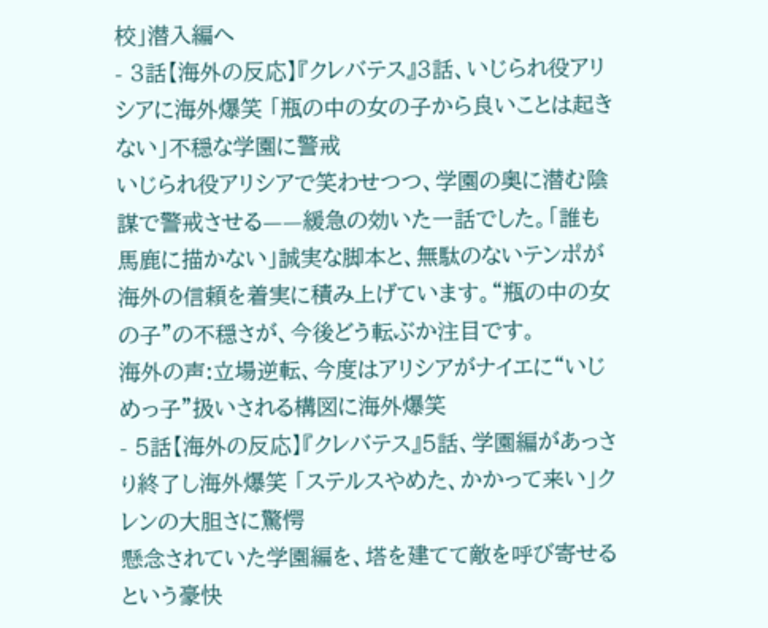校」潜入編へ
- 3話【海外の反応】『クレバテス』3話、いじられ役アリシアに海外爆笑 「瓶の中の女の子から良いことは起きない」不穏な学園に警戒
いじられ役アリシアで笑わせつつ、学園の奥に潜む陰謀で警戒させる——緩急の効いた一話でした。「誰も馬鹿に描かない」誠実な脚本と、無駄のないテンポが海外の信頼を着実に積み上げています。“瓶の中の女の子”の不穏さが、今後どう転ぶか注目です。
海外の声:立場逆転、今度はアリシアがナイエに“いじめっ子”扱いされる構図に海外爆笑
- 5話【海外の反応】『クレバテス』5話、学園編があっさり終了し海外爆笑 「ステルスやめた、かかって来い」クレンの大胆さに驚愕
懸念されていた学園編を、塔を建てて敵を呼び寄せるという豪快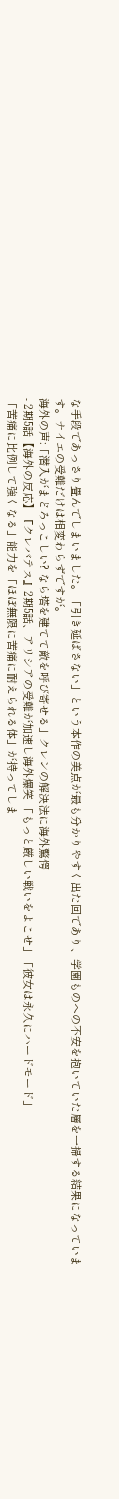な手段であっさり畳んでしまいました。「引き延ばさない」という本作の美点が最も分かりやすく出た回であり、学園ものへの不安を抱いていた層を一掃する結果になっています。ナイエの受難だけは相変わらずですが。
海外の声:「潜入がまどろっこしい? なら塔を建てて敵を呼び寄せる」クレンの解決法に海外驚愕
- 2期5話【海外の反応】『クレバテス』2期5話、アリシアの受難が加速し海外爆笑 「もっと厳しい戦いをよこせ」「彼女は永久にハードモード」
「苦痛に比例して強くなる」能力を「ほぼ無限に苦痛に耐えられる体」が持ってしま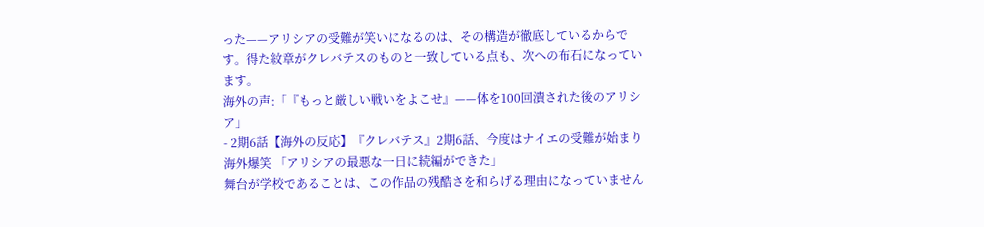った——アリシアの受難が笑いになるのは、その構造が徹底しているからです。得た紋章がクレバテスのものと一致している点も、次への布石になっています。
海外の声:「『もっと厳しい戦いをよこせ』——体を100回潰された後のアリシア」
- 2期6話【海外の反応】『クレバテス』2期6話、今度はナイエの受難が始まり海外爆笑 「アリシアの最悪な一日に続編ができた」
舞台が学校であることは、この作品の残酷さを和らげる理由になっていません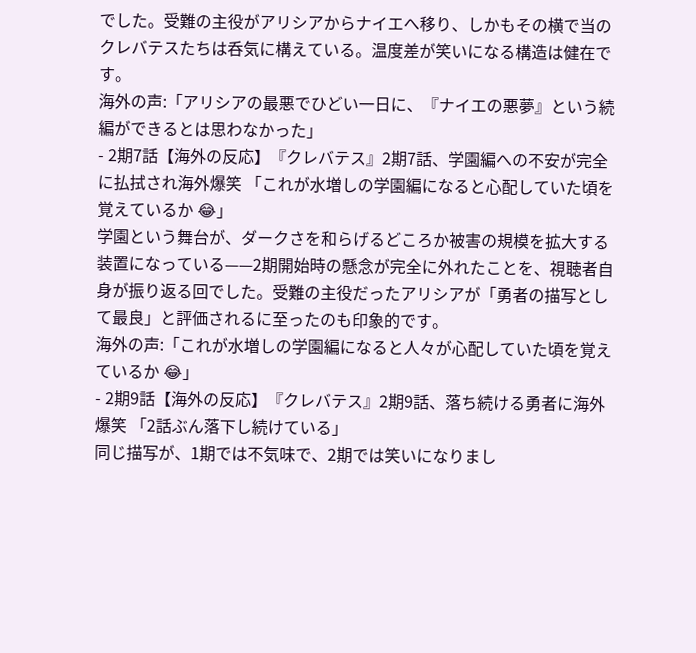でした。受難の主役がアリシアからナイエへ移り、しかもその横で当のクレバテスたちは呑気に構えている。温度差が笑いになる構造は健在です。
海外の声:「アリシアの最悪でひどい一日に、『ナイエの悪夢』という続編ができるとは思わなかった」
- 2期7話【海外の反応】『クレバテス』2期7話、学園編への不安が完全に払拭され海外爆笑 「これが水増しの学園編になると心配していた頃を覚えているか 😂」
学園という舞台が、ダークさを和らげるどころか被害の規模を拡大する装置になっている——2期開始時の懸念が完全に外れたことを、視聴者自身が振り返る回でした。受難の主役だったアリシアが「勇者の描写として最良」と評価されるに至ったのも印象的です。
海外の声:「これが水増しの学園編になると人々が心配していた頃を覚えているか 😂」
- 2期9話【海外の反応】『クレバテス』2期9話、落ち続ける勇者に海外爆笑 「2話ぶん落下し続けている」
同じ描写が、1期では不気味で、2期では笑いになりまし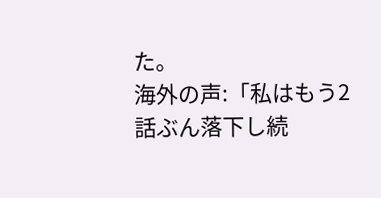た。
海外の声:「私はもう2話ぶん落下し続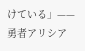けている」——勇者アリシア